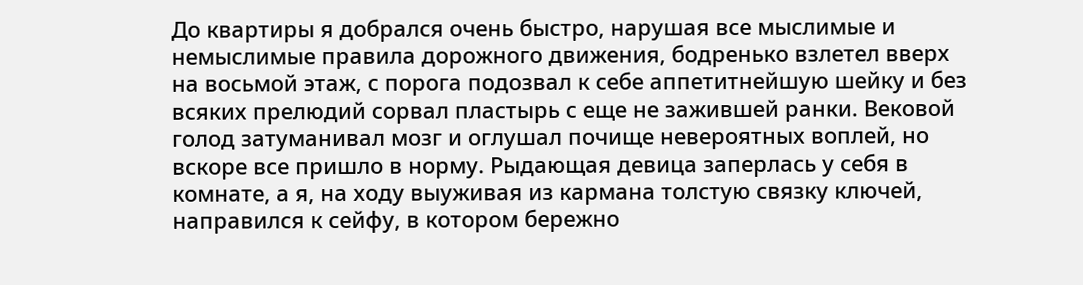До квартиры я добрался очень быстро, нарушая все мыслимые и немыслимые правила дорожного движения, бодренько взлетел вверх на восьмой этаж, с порога подозвал к себе аппетитнейшую шейку и без всяких прелюдий сорвал пластырь с еще не зажившей ранки. Вековой голод затуманивал мозг и оглушал почище невероятных воплей, но вскоре все пришло в норму. Рыдающая девица заперлась у себя в комнате, а я, на ходу выуживая из кармана толстую связку ключей, направился к сейфу, в котором бережно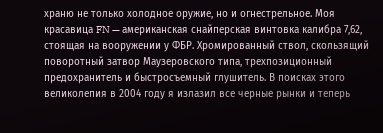храню не только холодное оружие, но и огнестрельное. Моя красавица FN — американская снайперская винтовка калибра 7,62, стоящая на вооружении у ФБР. Хромированный ствол, скользящий поворотный затвор Маузеровского типа, трехпозиционный предохранитель и быстросъемный глушитель. В поисках этого великолепия в 2004 году я излазил все черные рынки и теперь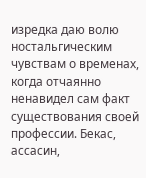изредка даю волю ностальгическим чувствам о временах, когда отчаянно ненавидел сам факт существования своей профессии. Бекас, ассасин,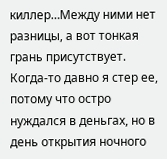киллер…Между ними нет разницы, а вот тонкая грань присутствует. Когда-то давно я стер ее, потому что остро нуждался в деньгах, но в день открытия ночного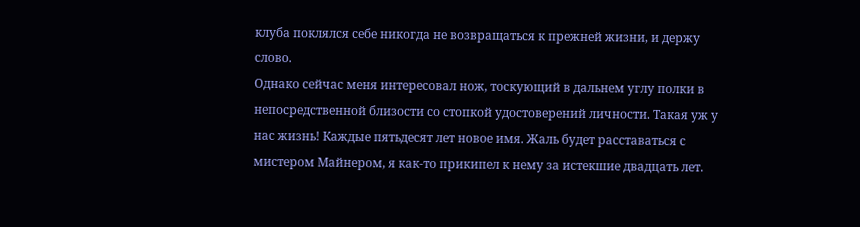клуба поклялся себе никогда не возвращаться к прежней жизни, и держу слово.
Однако сейчас меня интересовал нож, тоскующий в дальнем углу полки в непосредственной близости со стопкой удостоверений личности. Такая уж у нас жизнь! Каждые пятьдесят лет новое имя. Жаль будет расставаться с мистером Майнером, я как-то прикипел к нему за истекшие двадцать лет.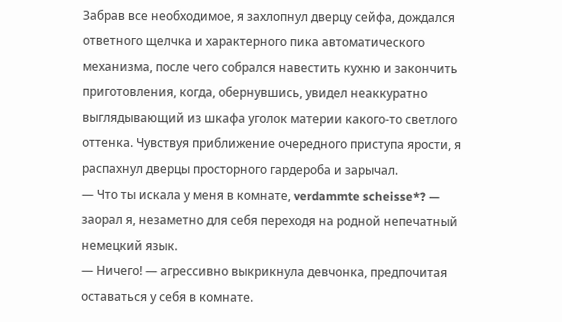Забрав все необходимое, я захлопнул дверцу сейфа, дождался ответного щелчка и характерного пика автоматического механизма, после чего собрался навестить кухню и закончить приготовления, когда, обернувшись, увидел неаккуратно выглядывающий из шкафа уголок материи какого-то светлого оттенка. Чувствуя приближение очередного приступа ярости, я распахнул дверцы просторного гардероба и зарычал.
— Что ты искала у меня в комнате, verdammte scheisse*? — заорал я, незаметно для себя переходя на родной непечатный немецкий язык.
— Ничего! — агрессивно выкрикнула девчонка, предпочитая оставаться у себя в комнате.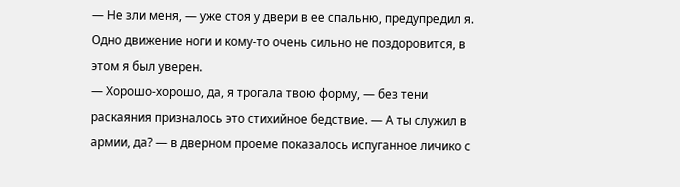— Не зли меня, — уже стоя у двери в ее спальню, предупредил я. Одно движение ноги и кому-то очень сильно не поздоровится, в этом я был уверен.
— Хорошо-хорошо, да, я трогала твою форму, — без тени раскаяния призналось это стихийное бедствие. — А ты служил в армии, да? — в дверном проеме показалось испуганное личико с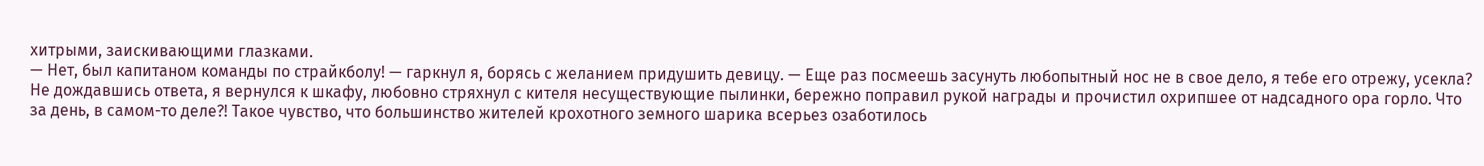хитрыми, заискивающими глазками.
— Нет, был капитаном команды по страйкболу! — гаркнул я, борясь с желанием придушить девицу. — Еще раз посмеешь засунуть любопытный нос не в свое дело, я тебе его отрежу, усекла?
Не дождавшись ответа, я вернулся к шкафу, любовно стряхнул с кителя несуществующие пылинки, бережно поправил рукой награды и прочистил охрипшее от надсадного ора горло. Что за день, в самом-то деле?! Такое чувство, что большинство жителей крохотного земного шарика всерьез озаботилось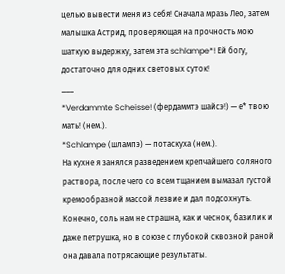целью вывести меня из себя! Сначала мразь Лео, затем малышка Астрид, проверяющая на прочность мою шаткую выдержку, затем эта schlampe*! Ей богу, достаточно для одних световых суток!
___
*Verdammte Scheisse! (фердаммтэ шайсэ!) — е* твою мать! (нем.).
*Schlampe (шлампэ) — потаскуха (нем.).
На кухне я занялся разведением крепчайшего соляного раствора, после чего со всем тщанием вымазал густой кремообразной массой лезвие и дал подсохнуть. Конечно, соль нам не страшна, как и чеснок, базилик и даже петрушка, но в союзе с глубокой сквозной раной она давала потрясающие результаты.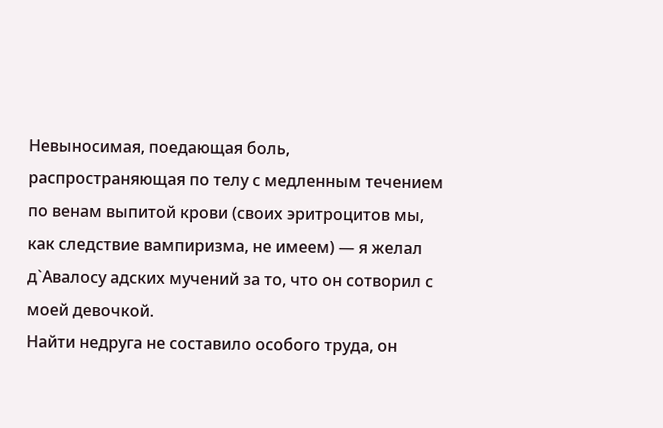Невыносимая, поедающая боль, распространяющая по телу с медленным течением по венам выпитой крови (своих эритроцитов мы, как следствие вампиризма, не имеем) — я желал д`Авалосу адских мучений за то, что он сотворил с моей девочкой.
Найти недруга не составило особого труда, он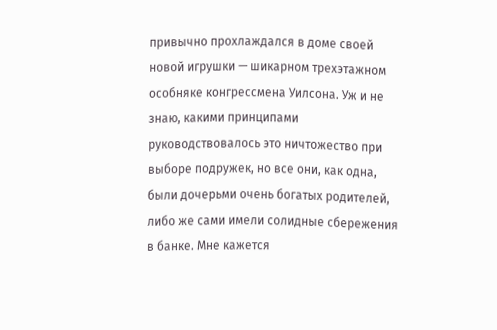привычно прохлаждался в доме своей новой игрушки — шикарном трехэтажном особняке конгрессмена Уилсона. Уж и не знаю, какими принципами руководствовалось это ничтожество при выборе подружек, но все они, как одна, были дочерьми очень богатых родителей, либо же сами имели солидные сбережения в банке. Мне кажется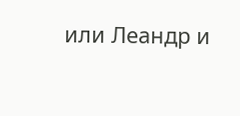или Леандр и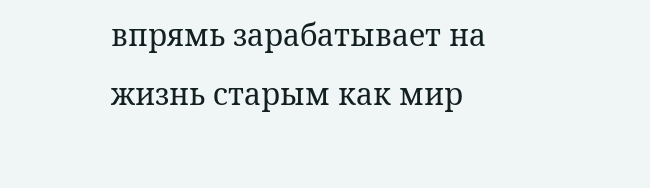впрямь зарабатывает на жизнь старым как мир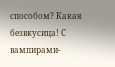способом? Какая безвкусица! С вампирами-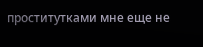проститутками мне еще не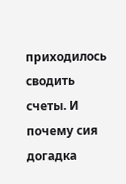приходилось сводить счеты. И почему сия догадка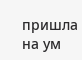пришла на ум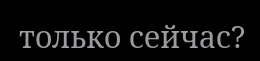только сейчас?